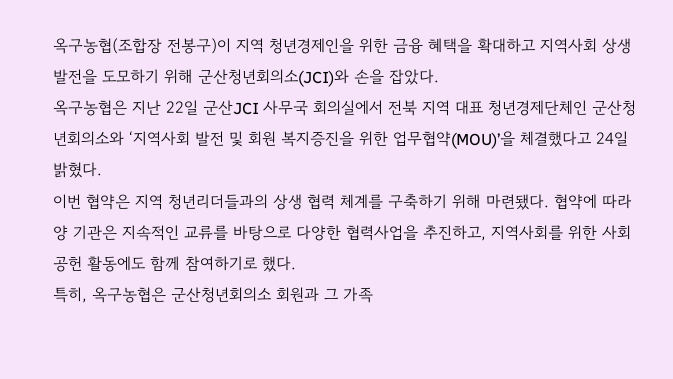옥구농협(조합장 전봉구)이 지역 청년경제인을 위한 금융 혜택을 확대하고 지역사회 상생 발전을 도모하기 위해 군산청년회의소(JCI)와 손을 잡았다.
옥구농협은 지난 22일 군산JCI 사무국 회의실에서 전북 지역 대표 청년경제단체인 군산청년회의소와 ‘지역사회 발전 및 회원 복지증진을 위한 업무협약(MOU)’을 체결했다고 24일 밝혔다.
이번 협약은 지역 청년리더들과의 상생 협력 체계를 구축하기 위해 마련됐다. 협약에 따라 양 기관은 지속적인 교류를 바탕으로 다양한 협력사업을 추진하고, 지역사회를 위한 사회공헌 활동에도 함께 참여하기로 했다.
특히, 옥구농협은 군산청년회의소 회원과 그 가족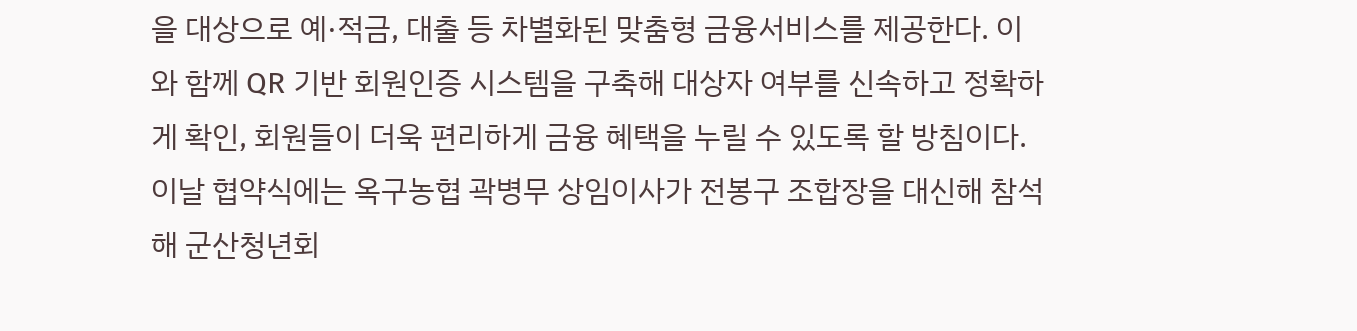을 대상으로 예·적금, 대출 등 차별화된 맞춤형 금융서비스를 제공한다. 이와 함께 QR 기반 회원인증 시스템을 구축해 대상자 여부를 신속하고 정확하게 확인, 회원들이 더욱 편리하게 금융 혜택을 누릴 수 있도록 할 방침이다.
이날 협약식에는 옥구농협 곽병무 상임이사가 전봉구 조합장을 대신해 참석해 군산청년회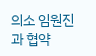의소 임원진과 협약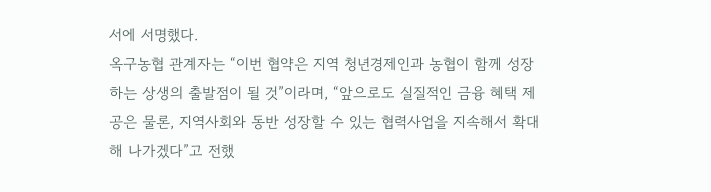서에 서명했다.
옥구농협 관계자는 “이번 협약은 지역 청년경제인과 농협이 함께 성장하는 상생의 출발점이 될 것”이라며, “앞으로도 실질적인 금융 혜택 제공은 물론, 지역사회와 동반 성장할 수 있는 협력사업을 지속해서 확대해 나가겠다”고 전했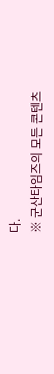다.
※ 군산타임즈의 모든 콘텐츠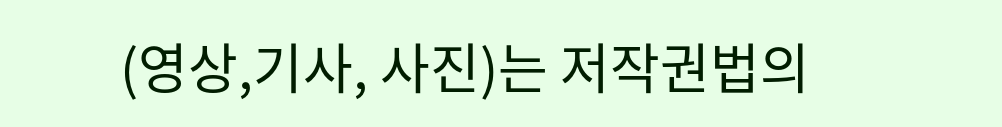(영상,기사, 사진)는 저작권법의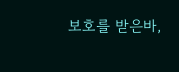보호를 받은바,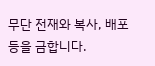무단 전재와 복사, 배포 등을 금합니다.